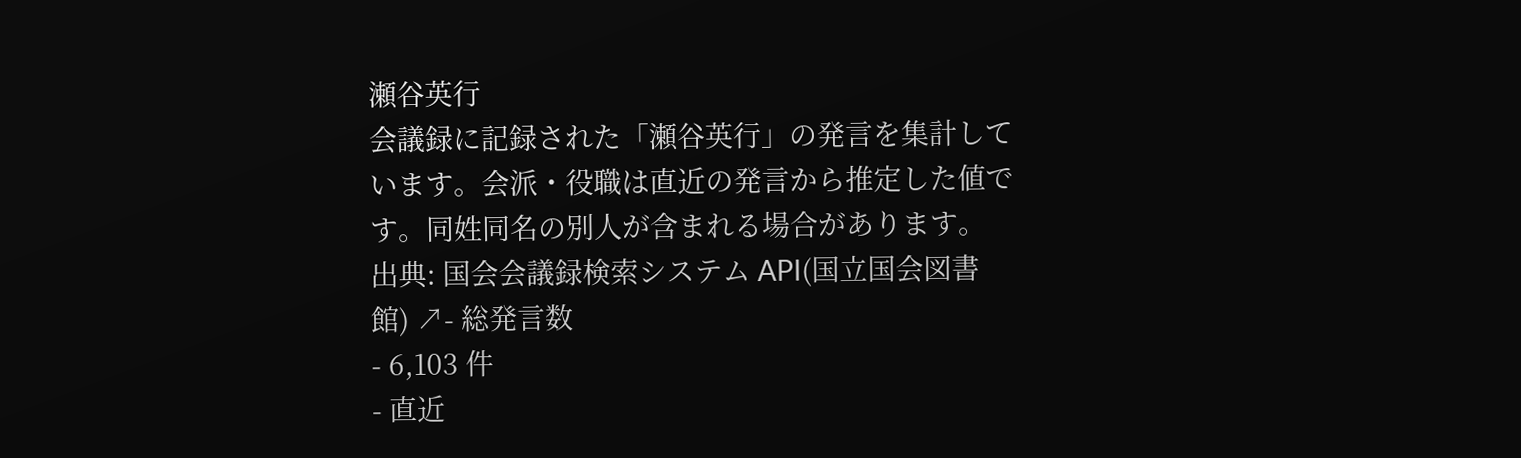瀬谷英行
会議録に記録された「瀬谷英行」の発言を集計しています。会派・役職は直近の発言から推定した値です。同姓同名の別人が含まれる場合があります。
出典: 国会会議録検索システム API(国立国会図書館) ↗- 総発言数
- 6,103 件
- 直近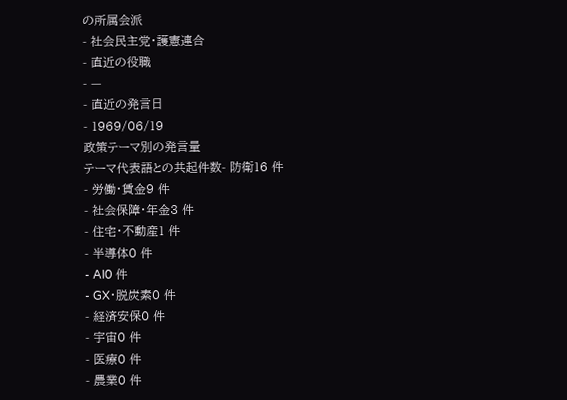の所属会派
- 社会民主党・護憲連合
- 直近の役職
- —
- 直近の発言日
- 1969/06/19
政策テーマ別の発言量
テーマ代表語との共起件数- 防衛16 件
- 労働・賃金9 件
- 社会保障・年金3 件
- 住宅・不動産1 件
- 半導体0 件
- AI0 件
- GX・脱炭素0 件
- 経済安保0 件
- 宇宙0 件
- 医療0 件
- 農業0 件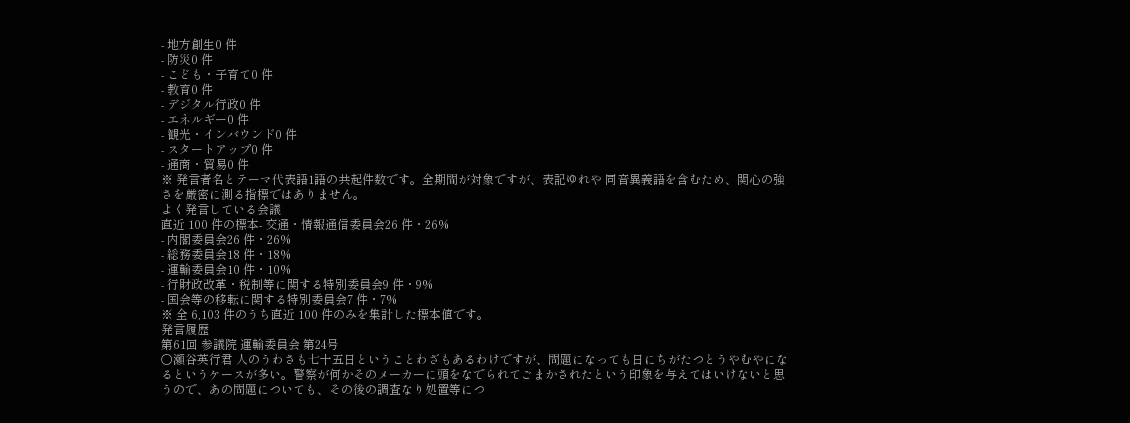- 地方創生0 件
- 防災0 件
- こども・子育て0 件
- 教育0 件
- デジタル行政0 件
- エネルギー0 件
- 観光・インバウンド0 件
- スタートアップ0 件
- 通商・貿易0 件
※ 発言者名とテーマ代表語1語の共起件数です。全期間が対象ですが、表記ゆれや 同音異義語を含むため、関心の強さを厳密に測る指標ではありません。
よく発言している会議
直近 100 件の標本- 交通・情報通信委員会26 件・26%
- 内閣委員会26 件・26%
- 総務委員会18 件・18%
- 運輸委員会10 件・10%
- 行財政改革・税制等に関する特別委員会9 件・9%
- 国会等の移転に関する特別委員会7 件・7%
※ 全 6,103 件のうち直近 100 件のみを集計した標本値です。
発言履歴
第61回 参議院 運輸委員会 第24号
○瀬谷英行君 人のうわさも七十五日ということわざもあるわけですが、問題になっても日にちがたつとうやむやになるというケースが多い。警察が何かそのメーカーに頭をなでられてごまかされたという印象を与えてはいけないと思うので、あの問題についても、その後の調査なり処置等につ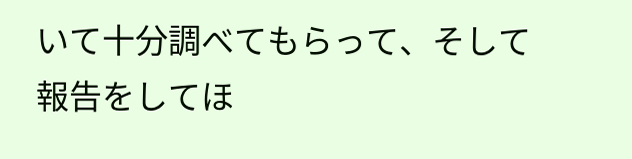いて十分調べてもらって、そして報告をしてほ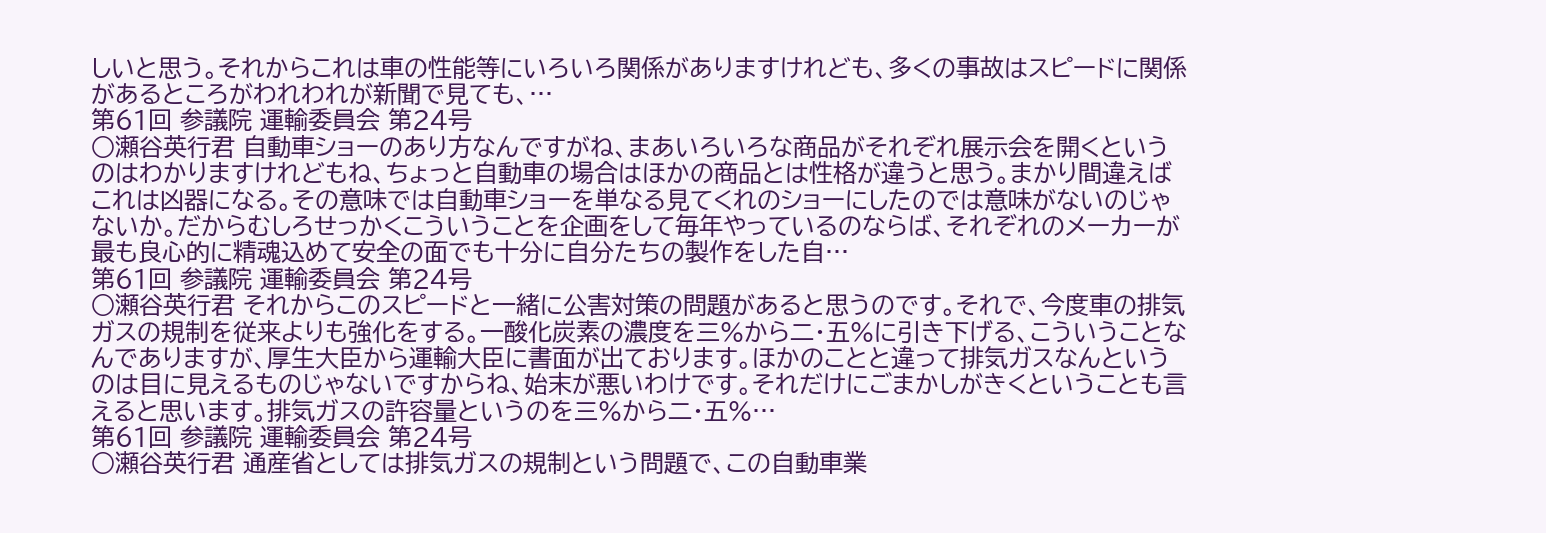しいと思う。それからこれは車の性能等にいろいろ関係がありますけれども、多くの事故はスピードに関係があるところがわれわれが新聞で見ても、…
第61回 参議院 運輸委員会 第24号
○瀬谷英行君 自動車ショーのあり方なんですがね、まあいろいろな商品がそれぞれ展示会を開くというのはわかりますけれどもね、ちょっと自動車の場合はほかの商品とは性格が違うと思う。まかり間違えばこれは凶器になる。その意味では自動車ショーを単なる見てくれのショーにしたのでは意味がないのじゃないか。だからむしろせっかくこういうことを企画をして毎年やっているのならば、それぞれのメーカーが最も良心的に精魂込めて安全の面でも十分に自分たちの製作をした自…
第61回 参議院 運輸委員会 第24号
○瀬谷英行君 それからこのスピードと一緒に公害対策の問題があると思うのです。それで、今度車の排気ガスの規制を従来よりも強化をする。一酸化炭素の濃度を三%から二・五%に引き下げる、こういうことなんでありますが、厚生大臣から運輸大臣に書面が出ております。ほかのことと違って排気ガスなんというのは目に見えるものじゃないですからね、始末が悪いわけです。それだけにごまかしがきくということも言えると思います。排気ガスの許容量というのを三%から二・五%…
第61回 参議院 運輸委員会 第24号
○瀬谷英行君 通産省としては排気ガスの規制という問題で、この自動車業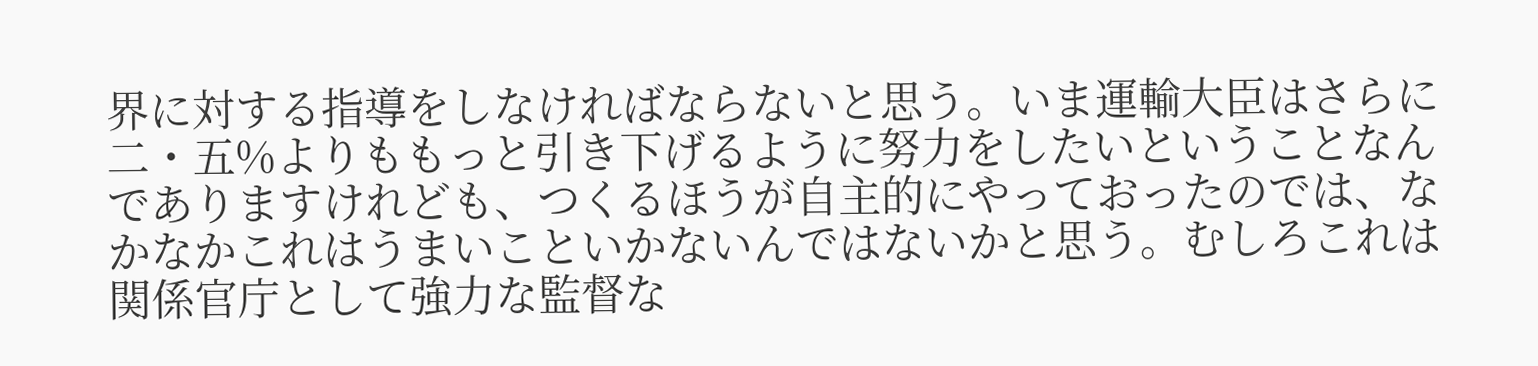界に対する指導をしなければならないと思う。いま運輸大臣はさらに二・五%よりももっと引き下げるように努力をしたいということなんでありますけれども、つくるほうが自主的にやっておったのでは、なかなかこれはうまいこといかないんではないかと思う。むしろこれは関係官庁として強力な監督な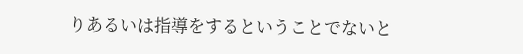りあるいは指導をするということでないと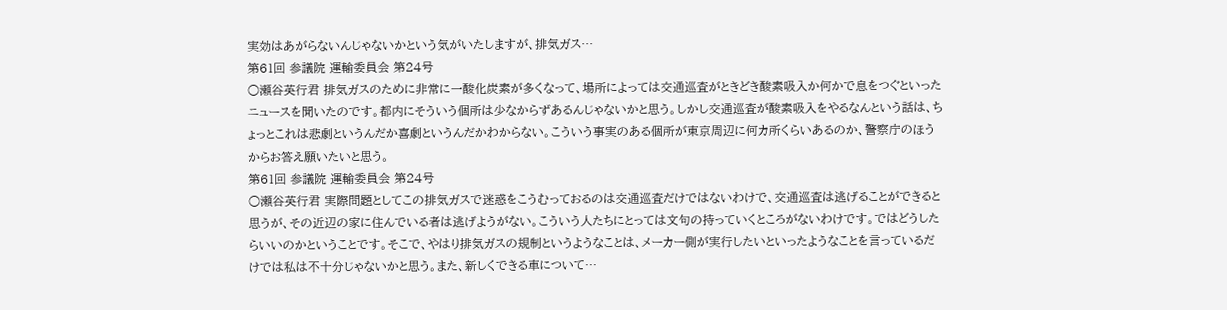実効はあがらないんじゃないかという気がいたしますが、排気ガス…
第61回 参議院 運輸委員会 第24号
○瀬谷英行君 排気ガスのために非常に一酸化炭素が多くなって、場所によっては交通巡査がときどき酸素吸入か何かで息をつぐといったニュースを聞いたのです。都内にそういう個所は少なからずあるんじゃないかと思う。しかし交通巡査が酸素吸入をやるなんという話は、ちょっとこれは悲劇というんだか喜劇というんだかわからない。こういう事実のある個所が東京周辺に何カ所くらいあるのか、警察庁のほうからお答え願いたいと思う。
第61回 参議院 運輸委員会 第24号
○瀬谷英行君 実際問題としてこの排気ガスで迷惑をこうむっておるのは交通巡査だけではないわけで、交通巡査は逃げることができると思うが、その近辺の家に住んでいる者は逃げようがない。こういう人たちにとっては文句の持っていくところがないわけです。ではどうしたらいいのかということです。そこで、やはり排気ガスの規制というようなことは、メーカー側が実行したいといったようなことを言っているだけでは私は不十分じゃないかと思う。また、新しくできる車について…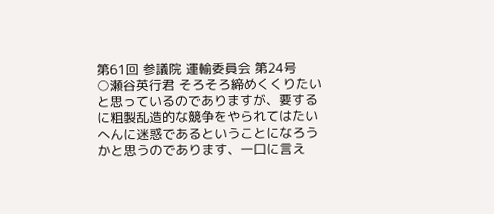第61回 参議院 運輸委員会 第24号
○瀬谷英行君 そろそろ締めくくりたいと思っているのでありますが、要するに粗製乱造的な競争をやられてはたいへんに迷惑であるということになろうかと思うのであります、一口に言え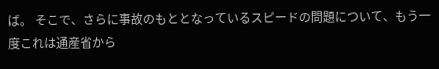ば。 そこで、さらに事故のもととなっているスピードの問題について、もう一度これは通産省から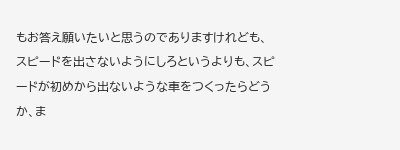もお答え願いたいと思うのでありますけれども、スピードを出さないようにしろというよりも、スピードが初めから出ないような車をつくったらどうか、ま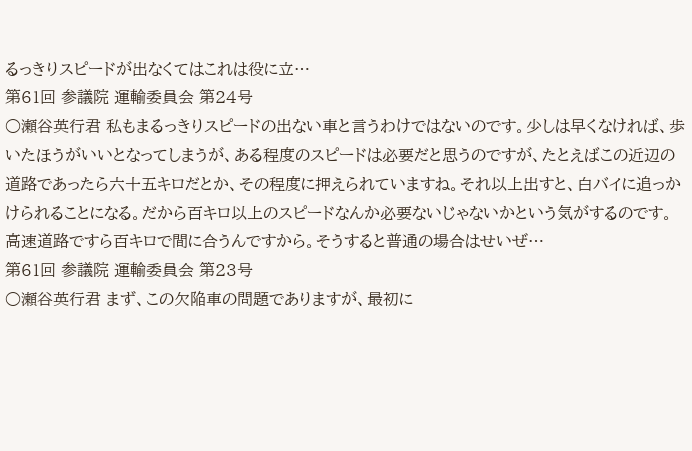るっきりスピードが出なくてはこれは役に立…
第61回 参議院 運輸委員会 第24号
○瀬谷英行君 私もまるっきりスピードの出ない車と言うわけではないのです。少しは早くなければ、歩いたほうがいいとなってしまうが、ある程度のスピードは必要だと思うのですが、たとえばこの近辺の道路であったら六十五キロだとか、その程度に押えられていますね。それ以上出すと、白バイに追っかけられることになる。だから百キロ以上のスピードなんか必要ないじゃないかという気がするのです。高速道路ですら百キロで間に合うんですから。そうすると普通の場合はせいぜ…
第61回 参議院 運輸委員会 第23号
○瀬谷英行君 まず、この欠陥車の問題でありますが、最初に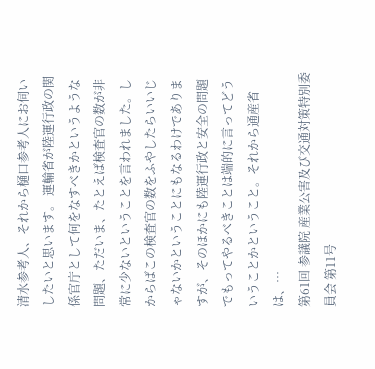清水参考人、それから樋口参考人にお伺いしたいと思います。 運輸省が陸運行政の関係官庁として何をなすべきかというような問題、ただいま、たとえば検査官の数が非常に少ないということを言われました。しからばこの検査官の数をふやしたらいいじゃないかということにもなるわけでありますが、そのほかにも陸運行政と安全の問題でもってやるべきことは端的に言ってどういうことかということ。それから通産省は、…
第61回 参議院 産業公害及び交通対策特別委員会 第11号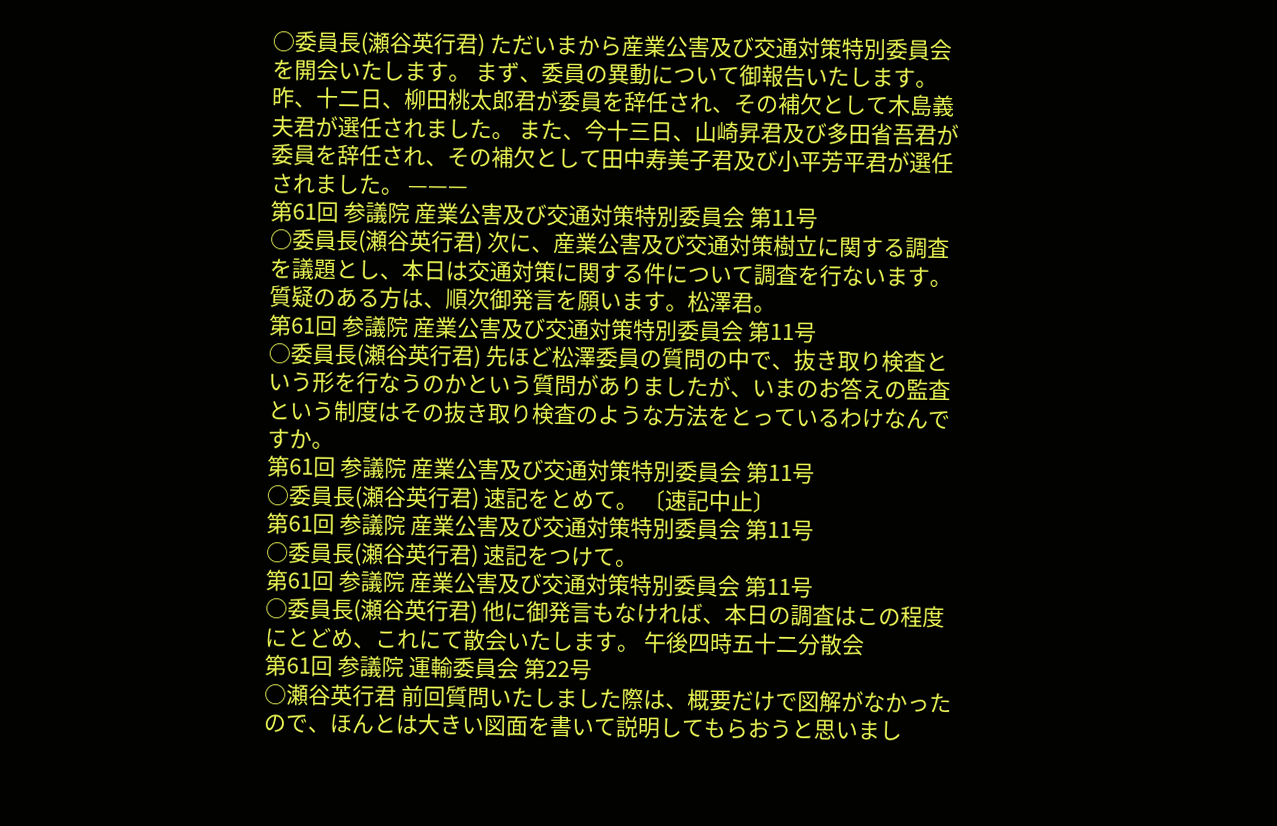○委員長(瀬谷英行君) ただいまから産業公害及び交通対策特別委員会を開会いたします。 まず、委員の異動について御報告いたします。 昨、十二日、柳田桃太郎君が委員を辞任され、その補欠として木島義夫君が選任されました。 また、今十三日、山崎昇君及び多田省吾君が委員を辞任され、その補欠として田中寿美子君及び小平芳平君が選任されました。 ———
第61回 参議院 産業公害及び交通対策特別委員会 第11号
○委員長(瀬谷英行君) 次に、産業公害及び交通対策樹立に関する調査を議題とし、本日は交通対策に関する件について調査を行ないます。 質疑のある方は、順次御発言を願います。松澤君。
第61回 参議院 産業公害及び交通対策特別委員会 第11号
○委員長(瀬谷英行君) 先ほど松澤委員の質問の中で、抜き取り検査という形を行なうのかという質問がありましたが、いまのお答えの監査という制度はその抜き取り検査のような方法をとっているわけなんですか。
第61回 参議院 産業公害及び交通対策特別委員会 第11号
○委員長(瀬谷英行君) 速記をとめて。 〔速記中止〕
第61回 参議院 産業公害及び交通対策特別委員会 第11号
○委員長(瀬谷英行君) 速記をつけて。
第61回 参議院 産業公害及び交通対策特別委員会 第11号
○委員長(瀬谷英行君) 他に御発言もなければ、本日の調査はこの程度にとどめ、これにて散会いたします。 午後四時五十二分散会
第61回 参議院 運輸委員会 第22号
○瀬谷英行君 前回質問いたしました際は、概要だけで図解がなかったので、ほんとは大きい図面を書いて説明してもらおうと思いまし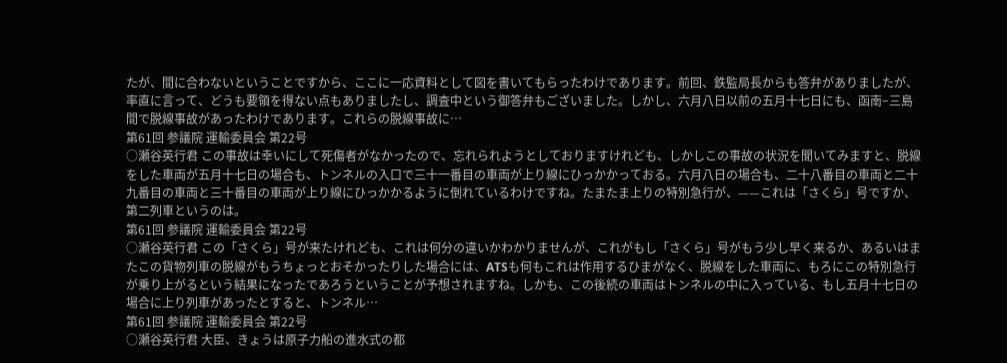たが、間に合わないということですから、ここに一応資料として図を書いてもらったわけであります。前回、鉄監局長からも答弁がありましたが、率直に言って、どうも要領を得ない点もありましたし、調査中という御答弁もございました。しかし、六月八日以前の五月十七日にも、函南−三島間で脱線事故があったわけであります。これらの脱線事故に…
第61回 参議院 運輸委員会 第22号
○瀬谷英行君 この事故は幸いにして死傷者がなかったので、忘れられようとしておりますけれども、しかしこの事故の状況を聞いてみますと、脱線をした車両が五月十七日の場合も、トンネルの入口で三十一番目の車両が上り線にひっかかっておる。六月八日の場合も、二十八番目の車両と二十九番目の車両と三十番目の車両が上り線にひっかかるように倒れているわけですね。たまたま上りの特別急行が、——これは「さくら」号ですか、第二列車というのは。
第61回 参議院 運輸委員会 第22号
○瀬谷英行君 この「さくら」号が来たけれども、これは何分の違いかわかりませんが、これがもし「さくら」号がもう少し早く来るか、あるいはまたこの貨物列車の脱線がもうちょっとおそかったりした場合には、ATSも何もこれは作用するひまがなく、脱線をした車両に、もろにこの特別急行が乗り上がるという結果になったであろうということが予想されますね。しかも、この後続の車両はトンネルの中に入っている、もし五月十七日の場合に上り列車があったとすると、トンネル…
第61回 参議院 運輸委員会 第22号
○瀬谷英行君 大臣、きょうは原子力船の進水式の都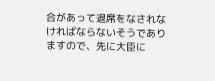合があって退席をなされなければならないそうでありますので、先に大臣に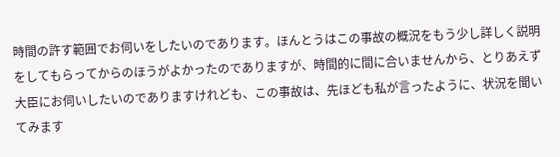時間の許す範囲でお伺いをしたいのであります。ほんとうはこの事故の概況をもう少し詳しく説明をしてもらってからのほうがよかったのでありますが、時間的に間に合いませんから、とりあえず大臣にお伺いしたいのでありますけれども、この事故は、先ほども私が言ったように、状況を聞いてみます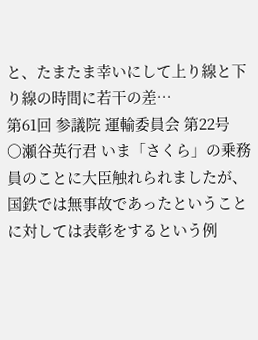と、たまたま幸いにして上り線と下り線の時間に若干の差…
第61回 参議院 運輸委員会 第22号
○瀬谷英行君 いま「さくら」の乗務員のことに大臣触れられましたが、国鉄では無事故であったということに対しては表彰をするという例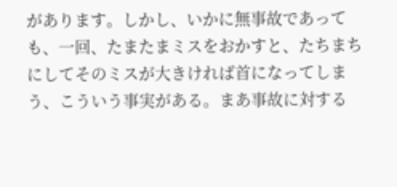があります。しかし、いかに無事故であっても、一回、たまたまミスをおかすと、たちまちにしてそのミスが大きければ首になってしまう、こういう事実がある。まあ事故に対する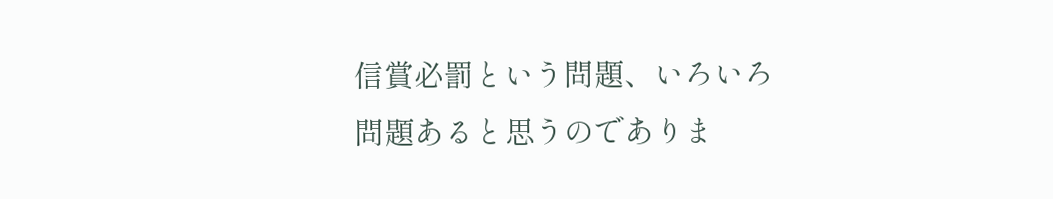信賞必罰という問題、いろいろ問題あると思うのでありま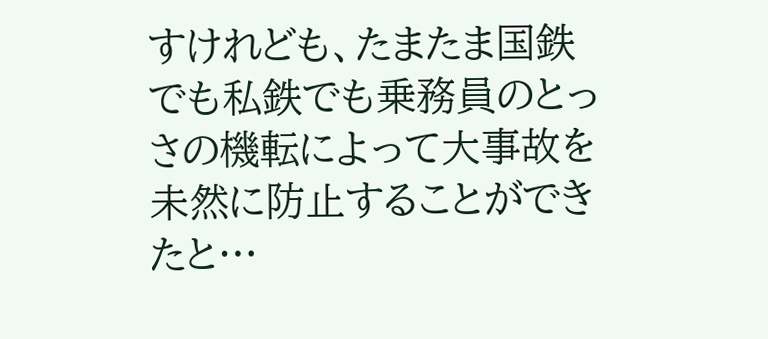すけれども、たまたま国鉄でも私鉄でも乗務員のとっさの機転によって大事故を未然に防止することができたと…